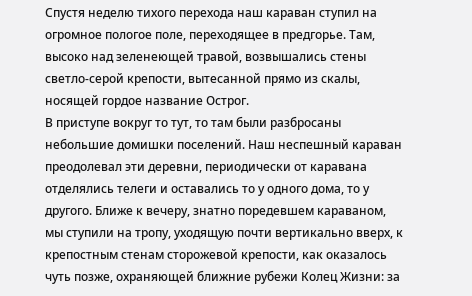Спустя неделю тихого перехода наш караван ступил на огромное пологое поле, переходящее в предгорье. Там, высоко над зеленеющей травой, возвышались стены светло-серой крепости, вытесанной прямо из скалы, носящей гордое название Острог.
В приступе вокруг то тут, то там были разбросаны небольшие домишки поселений. Наш неспешный караван преодолевал эти деревни, периодически от каравана отделялись телеги и оставались то у одного дома, то у другого. Ближе к вечеру, знатно поредевшем караваном, мы ступили на тропу, уходящую почти вертикально вверх, к крепостным стенам сторожевой крепости, как оказалось чуть позже, охраняющей ближние рубежи Колец Жизни: за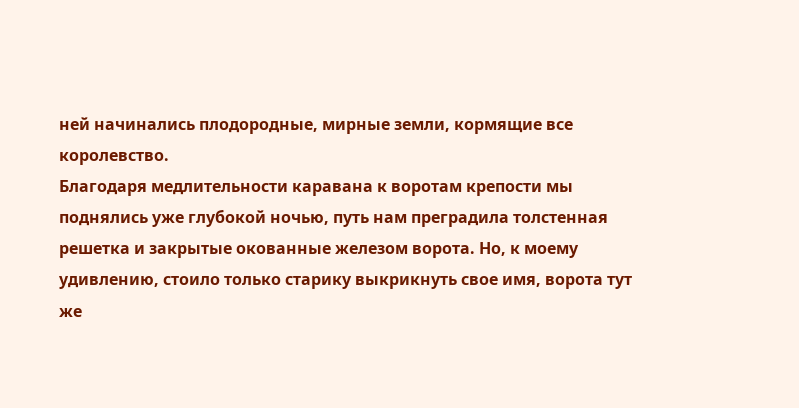ней начинались плодородные, мирные земли, кормящие все королевство.
Благодаря медлительности каравана к воротам крепости мы поднялись уже глубокой ночью, путь нам преградила толстенная решетка и закрытые окованные железом ворота. Но, к моему удивлению, стоило только старику выкрикнуть свое имя, ворота тут же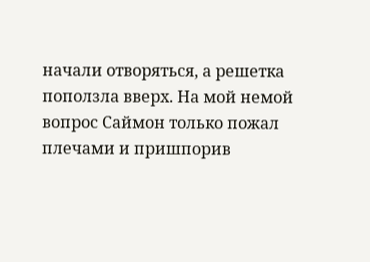начали отворяться, а решетка поползла вверх. На мой немой вопрос Саймон только пожал плечами и пришпорив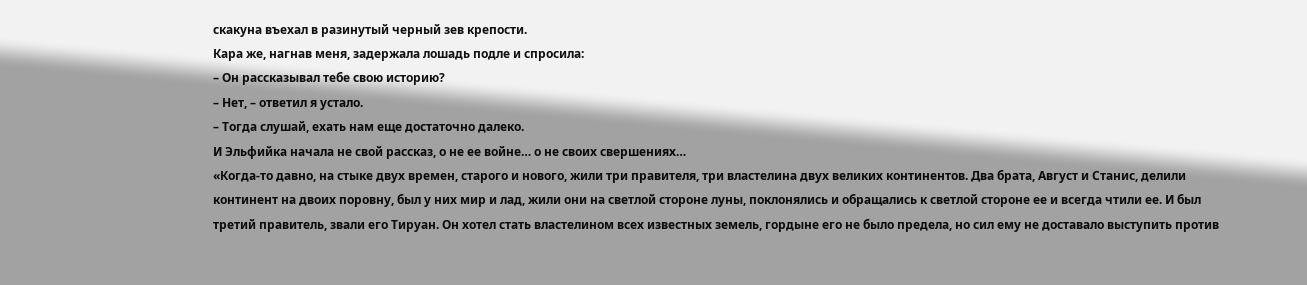скакуна въехал в разинутый черный зев крепости.
Кара же, нагнав меня, задержала лошадь подле и спросила:
– Он рассказывал тебе свою историю?
– Нет, – ответил я устало.
– Тогда слушай, ехать нам еще достаточно далеко.
И Эльфийка начала не свой рассказ, о не ее войне… о не своих свершениях…
«Когда-то давно, на стыке двух времен, старого и нового, жили три правителя, три властелина двух великих континентов. Два брата, Август и Станис, делили континент на двоих поровну, был у них мир и лад, жили они на светлой стороне луны, поклонялись и обращались к светлой стороне ее и всегда чтили ее. И был третий правитель, звали его Тируан. Он хотел стать властелином всех известных земель, гордыне его не было предела, но сил ему не доставало выступить против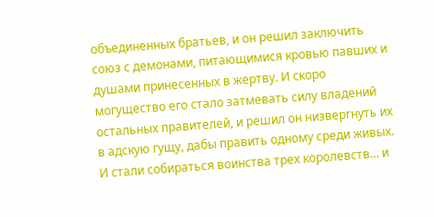объединенных братьев, и он решил заключить союз с демонами, питающимися кровью павших и душами принесенных в жертву. И скоро могущество его стало затмевать силу владений остальных правителей, и решил он низвергнуть их в адскую гущу, дабы править одному среди живых.
И стали собираться воинства трех королевств… и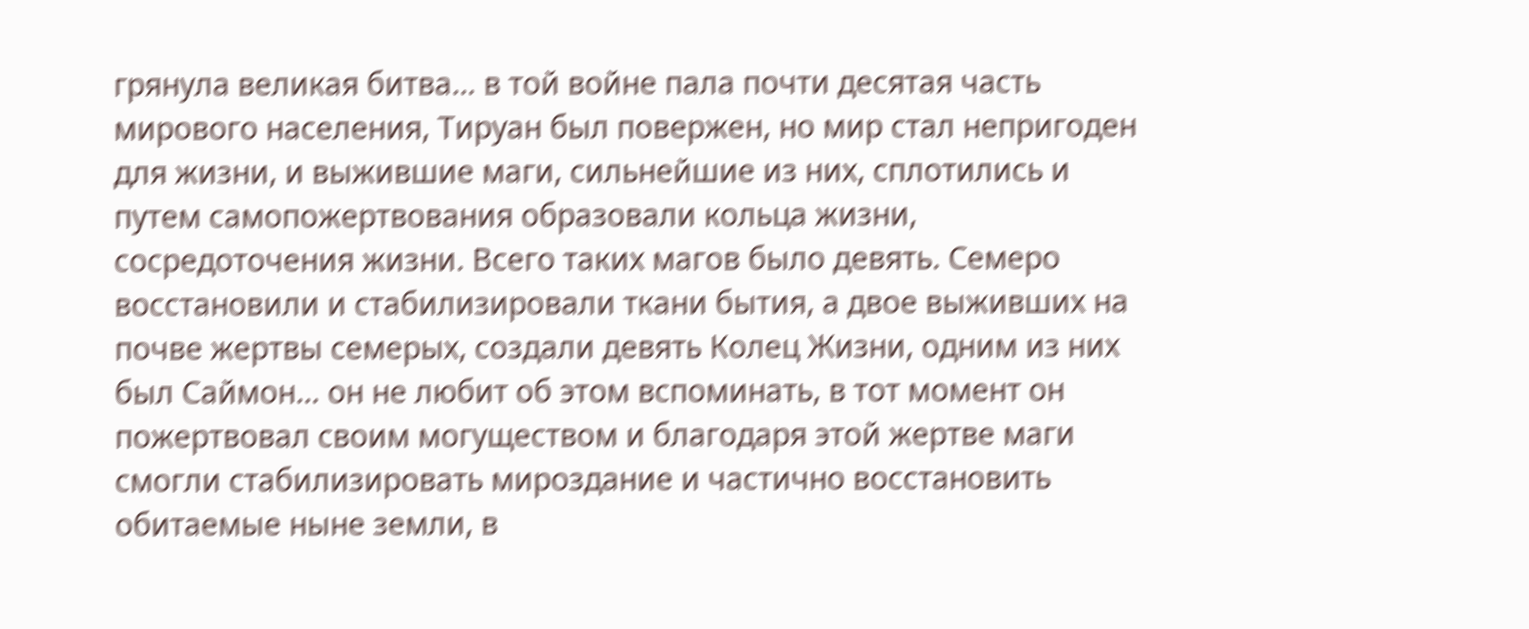грянула великая битва… в той войне пала почти десятая часть мирового населения, Тируан был повержен, но мир стал непригоден для жизни, и выжившие маги, сильнейшие из них, сплотились и путем самопожертвования образовали кольца жизни, сосредоточения жизни. Всего таких магов было девять. Семеро восстановили и стабилизировали ткани бытия, а двое выживших на почве жертвы семерых, создали девять Колец Жизни, одним из них был Саймон… он не любит об этом вспоминать, в тот момент он пожертвовал своим могуществом и благодаря этой жертве маги смогли стабилизировать мироздание и частично восстановить обитаемые ныне земли, в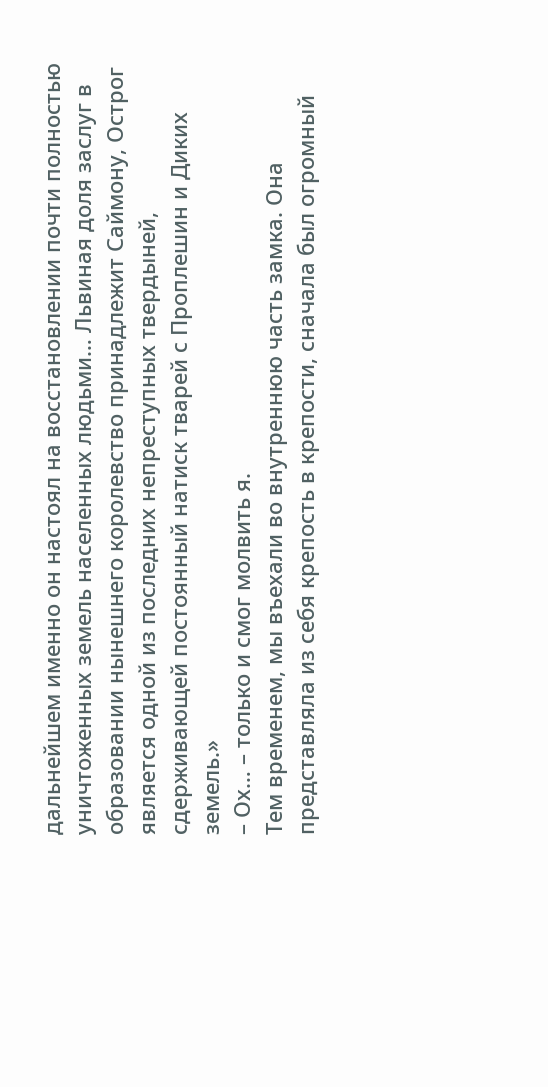дальнейшем именно он настоял на восстановлении почти полностью уничтоженных земель населенных людьми… Львиная доля заслуг в образовании нынешнего королевство принадлежит Саймону, Острог является одной из последних непреступных твердыней, сдерживающей постоянный натиск тварей с Проплешин и Диких земель.»
– Ох… – только и смог молвить я.
Тем временем, мы въехали во внутреннюю часть замка. Она представляла из себя крепость в крепости, сначала был огромный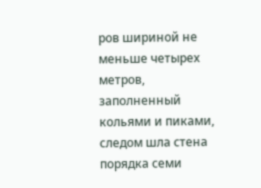ров шириной не меньше четырех метров, заполненный кольями и пиками, следом шла стена порядка семи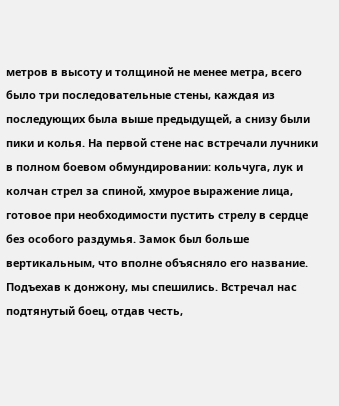метров в высоту и толщиной не менее метра, всего было три последовательные стены, каждая из последующих была выше предыдущей, а снизу были пики и колья. На первой стене нас встречали лучники в полном боевом обмундировании: кольчуга, лук и колчан стрел за спиной, хмурое выражение лица, готовое при необходимости пустить стрелу в сердце без особого раздумья. Замок был больше вертикальным, что вполне объясняло его название.
Подъехав к донжону, мы спешились. Встречал нас подтянутый боец, отдав честь,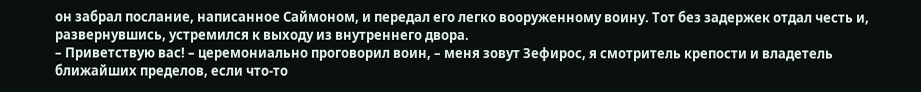он забрал послание, написанное Саймоном, и передал его легко вооруженному воину. Тот без задержек отдал честь и, развернувшись, устремился к выходу из внутреннего двора.
– Приветствую вас! – церемониально проговорил воин, – меня зовут Зефирос, я смотритель крепости и владетель ближайших пределов, если что-то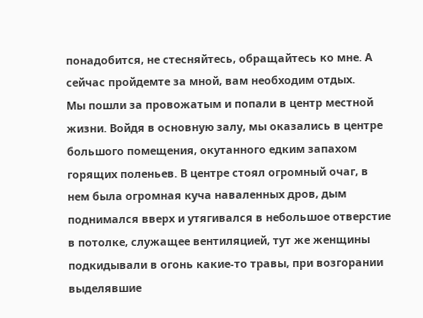понадобится, не стесняйтесь, обращайтесь ко мне. А сейчас пройдемте за мной, вам необходим отдых.
Мы пошли за провожатым и попали в центр местной жизни. Войдя в основную залу, мы оказались в центре большого помещения, окутанного едким запахом горящих поленьев. В центре стоял огромный очаг, в нем была огромная куча наваленных дров, дым поднимался вверх и утягивался в небольшое отверстие в потолке, служащее вентиляцией, тут же женщины подкидывали в огонь какие-то травы, при возгорании выделявшие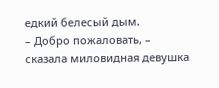едкий белесый дым.
– Добро пожаловать, – сказала миловидная девушка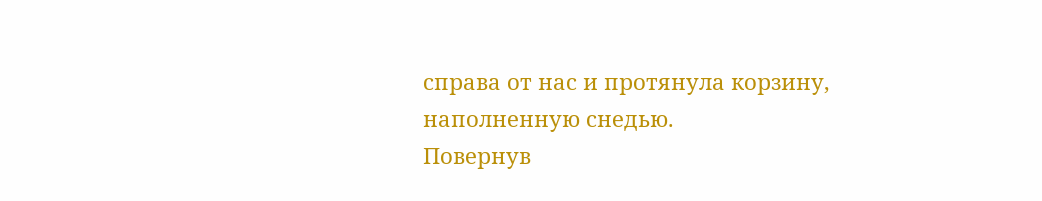справа от нас и протянула корзину, наполненную снедью.
Повернув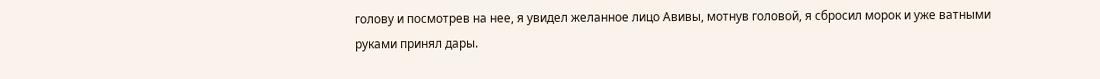голову и посмотрев на нее, я увидел желанное лицо Авивы, мотнув головой, я сбросил морок и уже ватными руками принял дары.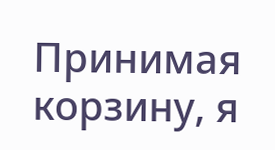Принимая корзину, я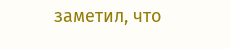заметил, что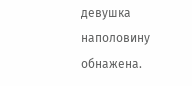девушка наполовину обнажена.